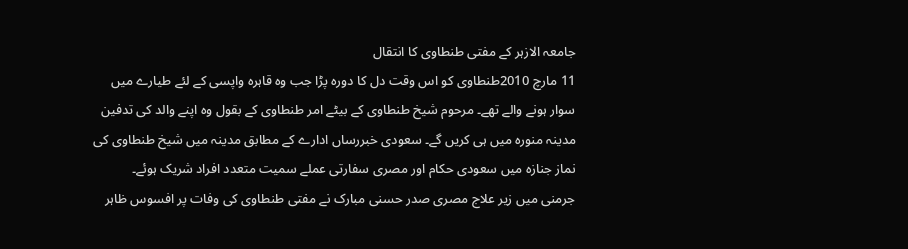جامعہ الازہر کے مفتی طنطاوی کا انتقال
11 مارچ 2010طنطاوی کو اس وقت دل کا دورہ پڑا جب وہ قاہرہ واپسی کے لئے طیارے میں سوار ہونے والے تھے۔ مرحوم شیخ طنطاوی کے بیٹے امر طنطاوی کے بقول وہ اپنے والد کی تدفین مدینہ منورہ میں ہی کریں گے۔ سعودی خبررساں ادارے کے مطابق مدینہ میں شیخ طنطاوی کی نماز جنازہ میں سعودی حکام اور مصری سفارتی عملے سمیت متعدد افراد شریک ہوئے۔
جرمنی میں زیر علاج مصری صدر حسنی مبارک نے مفتی طنطاوی کی وفات پر افسوس ظاہر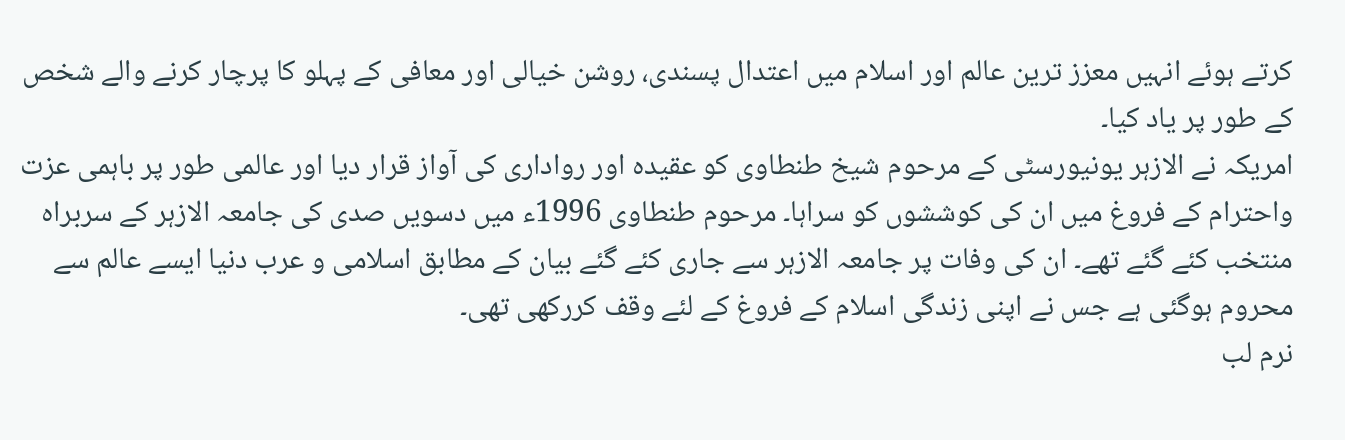کرتے ہوئے انہیں معزز ترین عالم اور اسلام میں اعتدال پسندی، روشن خیالی اور معافی کے پہلو کا پرچار کرنے والے شخص کے طور پر یاد کیا۔
امریکہ نے الازہر یونیورسٹی کے مرحوم شیخ طنطاوی کو عقیدہ اور رواداری کی آواز قرار دیا اور عالمی طور پر باہمی عزت واحترام کے فروغ میں ان کی کوششوں کو سراہا۔ مرحوم طنطاوی 1996ء میں دسویں صدی کی جامعہ الازہر کے سربراہ منتخب کئے گئے تھے۔ ان کی وفات پر جامعہ الازہر سے جاری کئے گئے بیان کے مطابق اسلامی و عرب دنیا ایسے عالم سے محروم ہوگئی ہے جس نے اپنی زندگی اسلام کے فروغ کے لئے وقف کررکھی تھی۔
نرم لب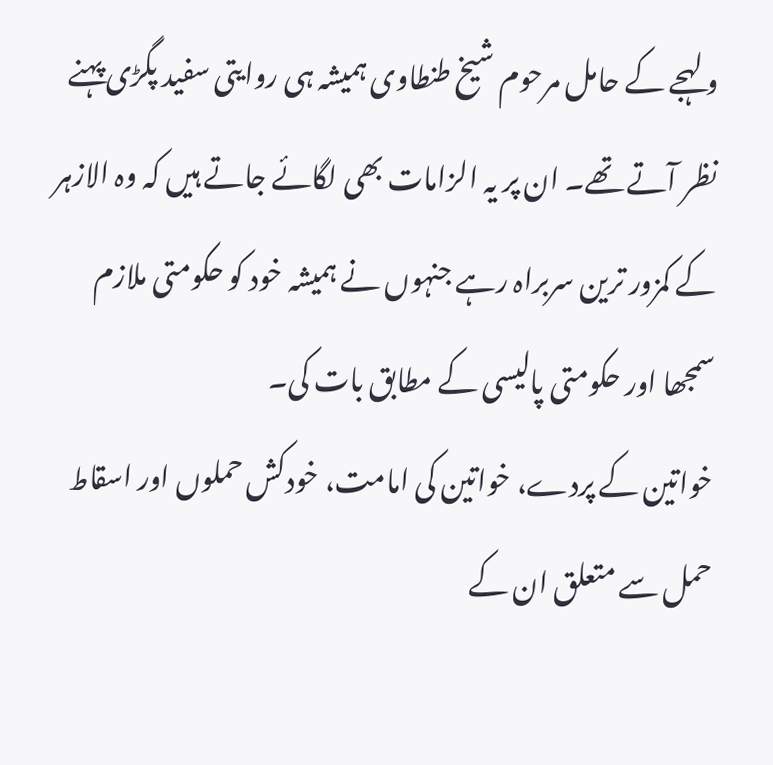و لہجے کے حامل مرحوم شیخ طنطاوی ہمیشہ ہی روایتی سفید پگڑی پہنے نظر آتے تھے۔ ان پر یہ الزامات بھی لگائے جاتے ہیں کہ وہ الازہر کے کمزور ترین سربراہ رہے جنہوں نے ہمیشہ خود کو حکومتی ملازم سمجھا اور حکومتی پالیسی کے مطابق بات کی۔
خواتین کے پردے، خواتین کی امامت، خودکش حملوں اور اسقاط حمل سے متعلق ان کے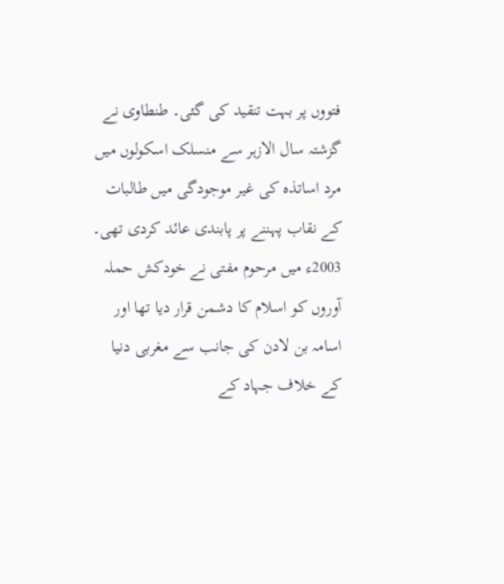فتووں پر بہت تنقید کی گئی۔ طنطاوی نے گزشتہ سال الازہر سے منسلک اسکولوں میں مرد اساتذہ کی غیر موجودگی میں طالبات کے نقاب پہننے پر پابندی عائد کردی تھی۔ 2003ء میں مرحوم مفتی نے خودکش حملہ آوروں کو اسلام کا دشمن قرار دیا تھا اور اسامہ بن لادن کی جانب سے مغربی دنیا کے خلاف جہاد کے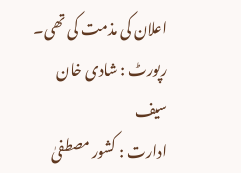اعلان کی مذمت کی تھی۔
رپورٹ : شادی خان سیف
ادارت : کشور مصطفیٰ